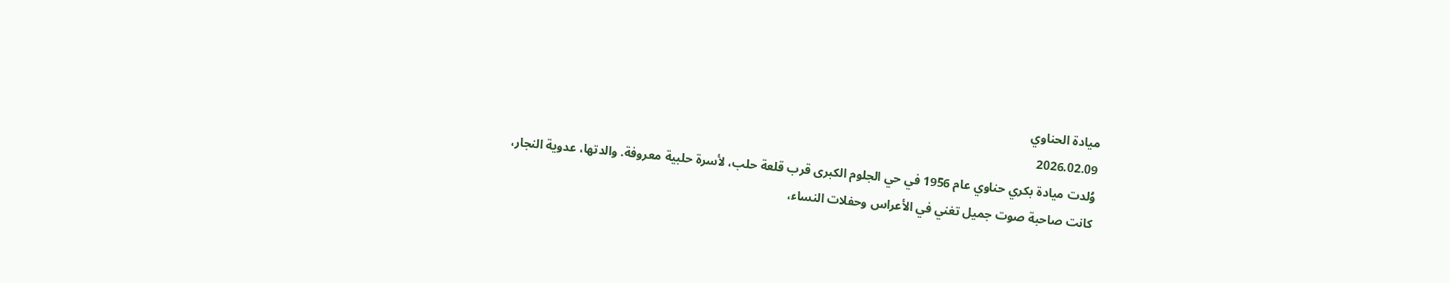ميادة الحناوي
2026.02.09
وُلدت ميادة بكري حناوي عام 1956 في حي الجلوم الكبرى قرب قلعة حلب، لأسرة حلبية معروفة. والدتها، عدوية النجار، كانت صاحبة صوت جميل تغني في الأعراس وحفلات النساء،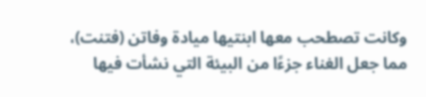وكانت تصطحب معها ابنتيها ميادة وفاتن (فتنت)، مما جعل الغناء جزءًا من البيئة التي نشأت فيها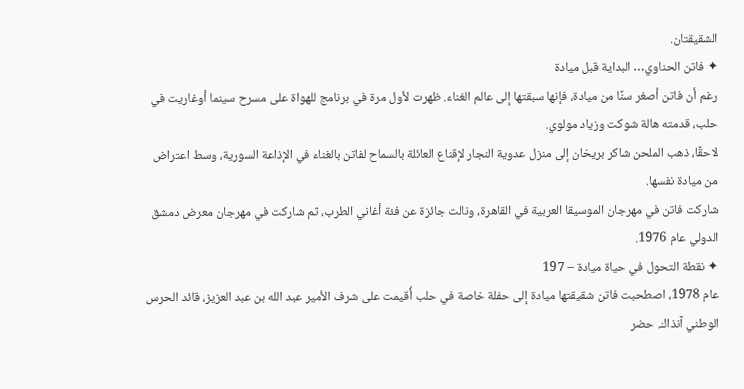الشقيقتان.
✦ فاتن الحناوي… البداية قبل ميادة
رغم أن فاتن أصغر سنًا من ميادة، فإنها سبقتها إلى عالم الغناء. ظهرت لأول مرة في برنامج للهواة على مسرح سينما أوغاريت في حلب، قدمته هالة شوكت وزياد مولوي.
لاحقًا، ذهب الملحن شاكر بريخان إلى منزل عدوية النجار لإقناع العائلة بالسماح لفاتن بالغناء في الإذاعة السورية، وسط اعتراض من ميادة نفسها.
شاركت فاتن في مهرجان الموسيقا العربية في القاهرة، ونالت جائزة عن فئة أغاني الطرب، ثم شاركت في مهرجان معرض دمشق الدولي عام 1976.
✦ نقطة التحول في حياة ميادة – 197
عام 1978، اصطحبت فاتن شقيقتها ميادة إلى حفلة خاصة في حلب أُقيمت على شرف الأمير عبد الله بن عبد العزيز، قائد الحرس الوطني آنذاك. حضر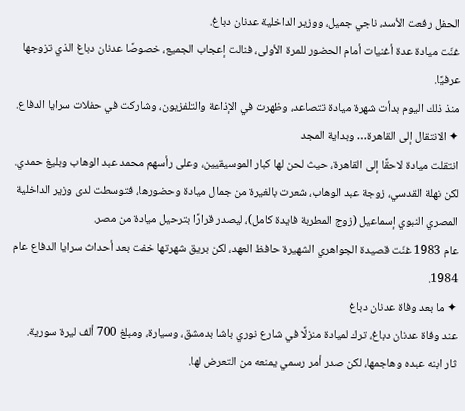الحفل رفعت الأسد، ناجي جميل، ووزير الداخلية عدنان دباغ.
غنّت ميادة عدة أغنيات أمام الحضور للمرة الأولى، فنالت إعجاب الجميع، خصوصًا عدنان دباغ الذي تزوجها عرفيًا.
منذ ذلك اليوم بدأت شهرة ميادة تتصاعد، وظهرت في الإذاعة والتلفزيون، وشاركت في حفلات سرايا الدفاع.
✦ الانتقال إلى القاهرة… وبداية المجد
انتقلت ميادة لاحقًا إلى القاهرة، حيث لحن لها كبار الموسيقيين، وعلى رأسهم محمد عبد الوهاب وبليغ حمدي.
لكن نهلة القدسي، زوجة عبد الوهاب، شعرت بالغيرة من جمال ميادة وحضورها، فتوسطت لدى وزير الداخلية المصري النبوي إسماعيل (زوج المطربة فايدة كامل)، ليصدر قرارًا بترحيل ميادة من مصر.
عام 1983 غنّت قصيدة الجواهري الشهيرة حافظ العهد، لكن بريق شهرتها خفت بعد أحداث سرايا الدفاع عام 1984.
✦ ما بعد وفاة عدنان دباغ
عند وفاة عدنان دباغ، ترك لميادة منزلًا في شارع نوري باشا بدمشق، وسيارة، ومبلغ 700 ألف ليرة سورية.
ثار ابنه عبده وهاجمها، لكن صدر أمر رسمي يمنعه من التعرض لها.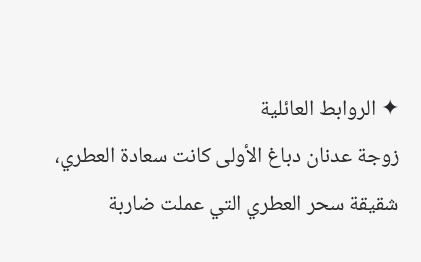✦ الروابط العائلية
زوجة عدنان دباغ الأولى كانت سعادة العطري، شقيقة سحر العطري التي عملت ضاربة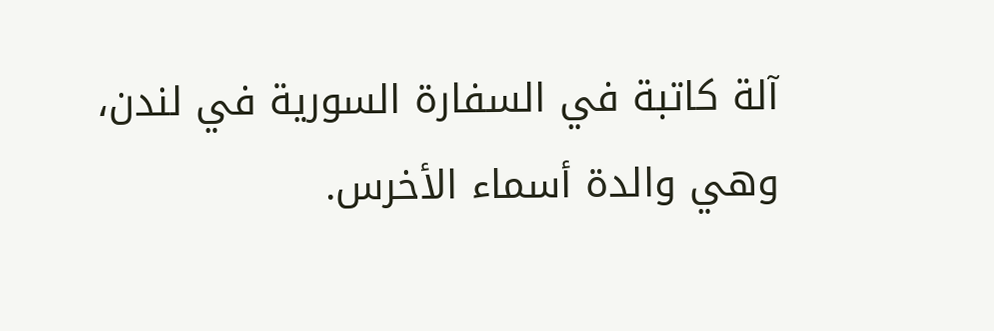آلة كاتبة في السفارة السورية في لندن، وهي والدة أسماء الأخرس.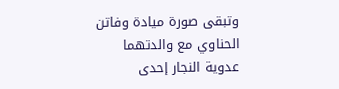وتبقى صورة ميادة وفاتن الحناوي مع والدتهما عدوية النجار إحدى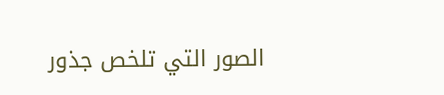الصور التي تلخص جذور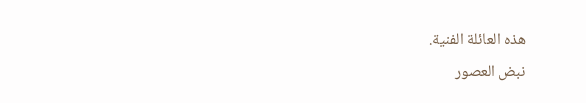هذه العائلة الفنية.
نبض العصور